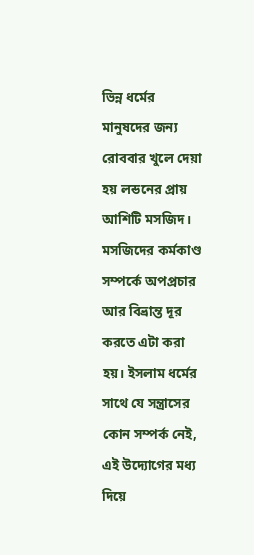ভিন্ন ধর্মের মানুষদের জন্য রোববার খুলে দেয়া হয় লন্ডনের প্রায় আশিটি মসজিদ। মসজিদের কর্মকাণ্ড সম্পর্কে অপপ্রচার আর বিভ্রান্ত দূর করতে এটা করা হয়। ইসলাম ধর্মের সাথে যে সন্ত্রাসের কোন সম্পর্ক নেই, এই উদ্যোগের মধ্য দিয়ে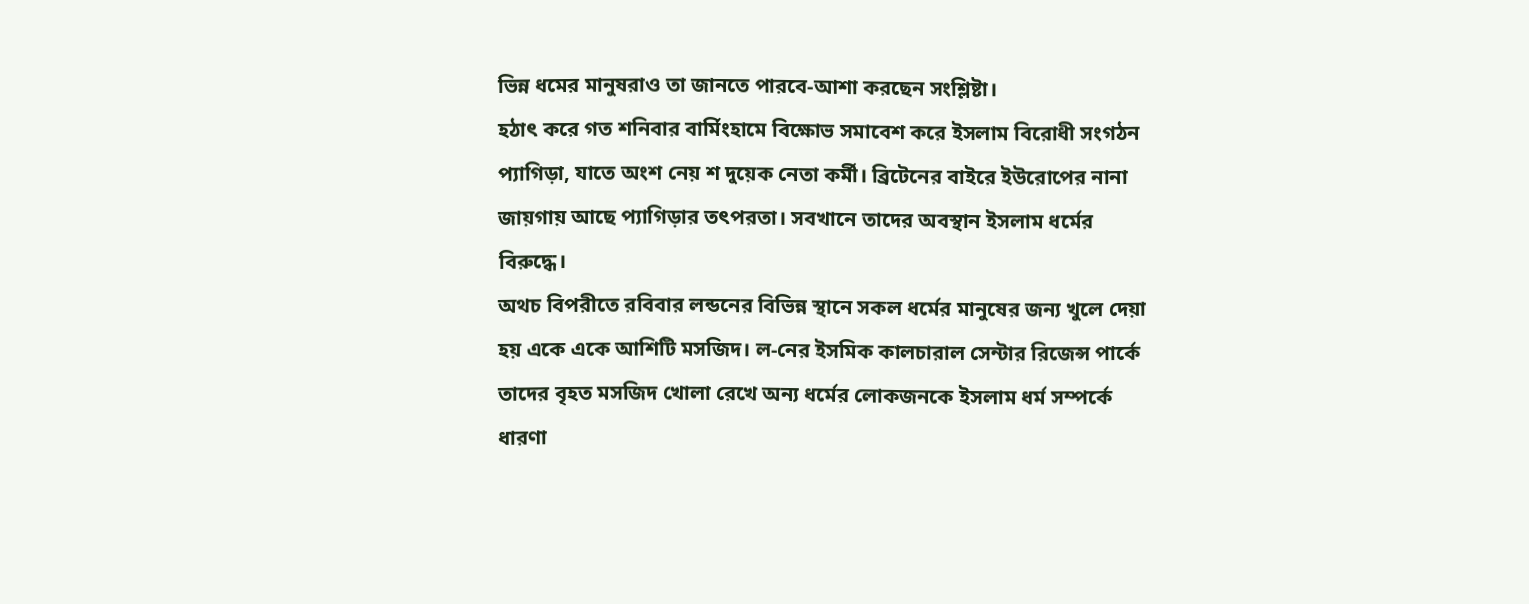ভিন্ন ধমের মানুষরাও তা জানতে পারবে-আশা করছেন সংশ্লিষ্টা।
হঠাৎ করে গত শনিবার বার্মিংহামে বিক্ষোভ সমাবেশ করে ইসলাম বিরোধী সংগঠন প্যাগিড়া, যাতে অংশ নেয় শ দুয়েক নেতা কর্মী। ব্রিটেনের বাইরে ইউরোপের নানা জায়গায় আছে প্যাগিড়ার তৎপরতা। সবখানে তাদের অবস্থান ইসলাম ধর্মের বিরুদ্ধে।
অথচ বিপরীতে রবিবার লন্ডনের বিভিন্ন স্থানে সকল ধর্মের মানুষের জন্য খুলে দেয়া হয় একে একে আশিটি মসজিদ। ল-নের ইসমিক কালচারাল সেন্টার রিজেন্স পার্কে তাদের বৃহত মসজিদ খোলা রেখে অন্য ধর্মের লোকজনকে ইসলাম ধর্ম সম্পর্কে ধারণা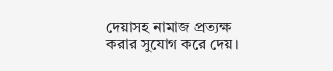দেয়াসহ নামাজ প্রত্যক্ষ করার সুযোগ করে দেয়।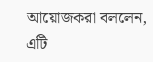আয়োজকরা বললেন, এটি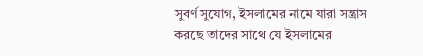সুবর্ণ সুযোগ, ইসলামের নামে যারা সন্ত্রাস করছে তাদের সাথে যে ইসলামের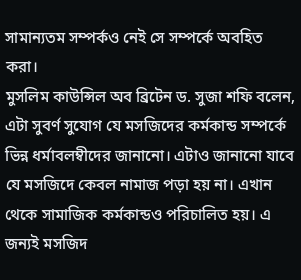সামান্যতম সম্পর্কও নেই সে সম্পর্কে অবহিত করা।
মুসলিম কাউন্সিল অব ব্রিটেন ড. সুজা শফি বলেন, এটা সুবর্ণ সুযোগ যে মসজিদের কর্মকান্ড সম্পর্কে ভিন্ন ধর্মাবলম্বীদের জানানো। এটাও জানানো যাবে যে মসজিদে কেবল নামাজ পড়া হয় না। এখান থেকে সামাজিক কর্মকান্ডও পরিচালিত হয়। এ জন্যই মসজিদ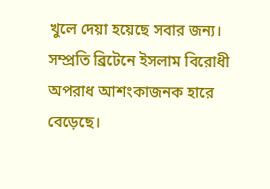খুলে দেয়া হয়েছে সবার জন্য।
সম্প্রতি ব্রিটেনে ইসলাম বিরোধী অপরাধ আশংকাজনক হারে বেড়েছে।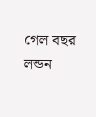গেল বছর লন্ডন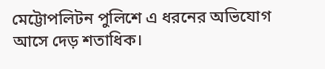মেট্টোপলিটন পুলিশে এ ধরনের অভিযোগ আসে দেড় শতাধিক।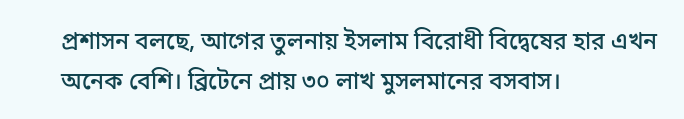প্রশাসন বলছে, আগের তুলনায় ইসলাম বিরোধী বিদ্বেষের হার এখন অনেক বেশি। ব্রিটেনে প্রায় ৩০ লাখ মুসলমানের বসবাস।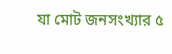যা মোট জনসংখ্যার ৫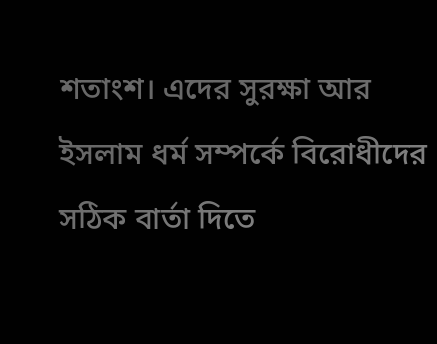শতাংশ। এদের সুরক্ষা আর ইসলাম ধর্ম সম্পর্কে বিরোধীদের সঠিক বার্তা দিতে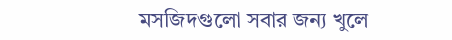মসজিদগুলো সবার জন্য খুলে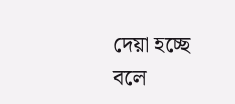দেয়া হচ্ছে বলে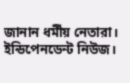জানান ধর্মীয় নেতারা। ইন্ডিপেনডেন্ট নিউজ।